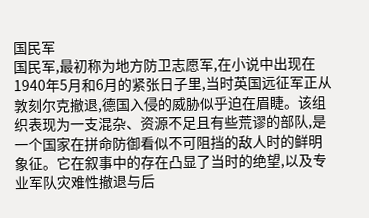国民军
国民军,最初称为地方防卫志愿军,在小说中出现在1940年5月和6月的紧张日子里,当时英国远征军正从敦刻尔克撤退,德国入侵的威胁似乎迫在眉睫。该组织表现为一支混杂、资源不足且有些荒谬的部队,是一个国家在拼命防御看似不可阻挡的敌人时的鲜明象征。它在叙事中的存在凸显了当时的绝望,以及专业军队灾难性撤退与后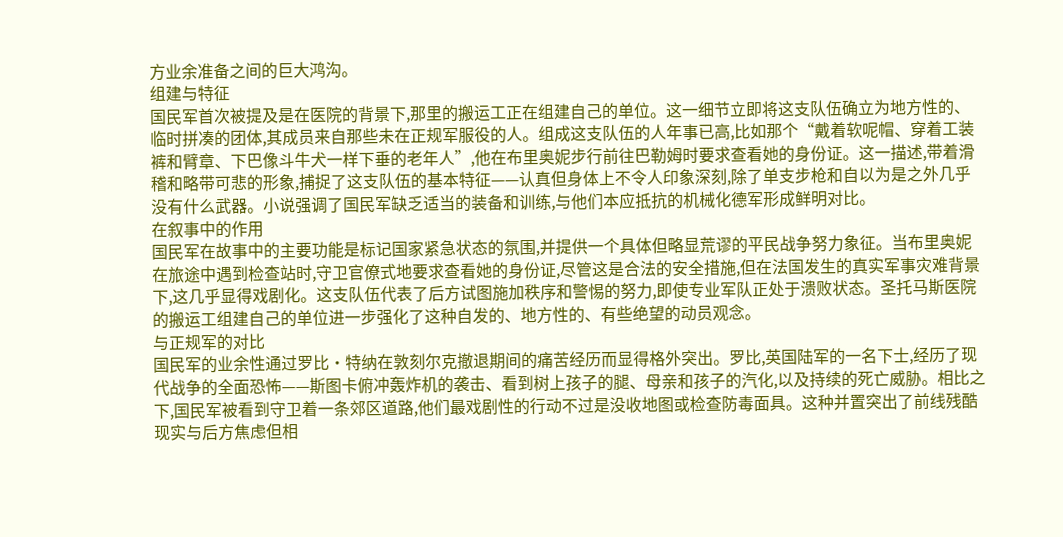方业余准备之间的巨大鸿沟。
组建与特征
国民军首次被提及是在医院的背景下,那里的搬运工正在组建自己的单位。这一细节立即将这支队伍确立为地方性的、临时拼凑的团体,其成员来自那些未在正规军服役的人。组成这支队伍的人年事已高,比如那个“戴着软呢帽、穿着工装裤和臂章、下巴像斗牛犬一样下垂的老年人”,他在布里奥妮步行前往巴勒姆时要求查看她的身份证。这一描述,带着滑稽和略带可悲的形象,捕捉了这支队伍的基本特征——认真但身体上不令人印象深刻,除了单支步枪和自以为是之外几乎没有什么武器。小说强调了国民军缺乏适当的装备和训练,与他们本应抵抗的机械化德军形成鲜明对比。
在叙事中的作用
国民军在故事中的主要功能是标记国家紧急状态的氛围,并提供一个具体但略显荒谬的平民战争努力象征。当布里奥妮在旅途中遇到检查站时,守卫官僚式地要求查看她的身份证,尽管这是合法的安全措施,但在法国发生的真实军事灾难背景下,这几乎显得戏剧化。这支队伍代表了后方试图施加秩序和警惕的努力,即使专业军队正处于溃败状态。圣托马斯医院的搬运工组建自己的单位进一步强化了这种自发的、地方性的、有些绝望的动员观念。
与正规军的对比
国民军的业余性通过罗比·特纳在敦刻尔克撤退期间的痛苦经历而显得格外突出。罗比,英国陆军的一名下士,经历了现代战争的全面恐怖——斯图卡俯冲轰炸机的袭击、看到树上孩子的腿、母亲和孩子的汽化,以及持续的死亡威胁。相比之下,国民军被看到守卫着一条郊区道路,他们最戏剧性的行动不过是没收地图或检查防毒面具。这种并置突出了前线残酷现实与后方焦虑但相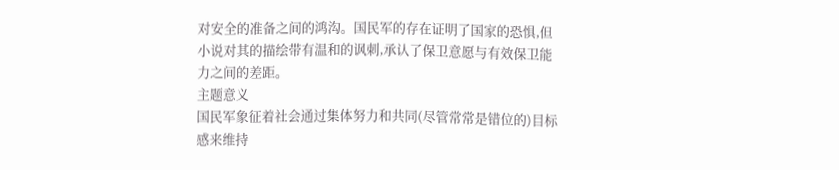对安全的准备之间的鸿沟。国民军的存在证明了国家的恐惧,但小说对其的描绘带有温和的讽刺,承认了保卫意愿与有效保卫能力之间的差距。
主题意义
国民军象征着社会通过集体努力和共同(尽管常常是错位的)目标感来维持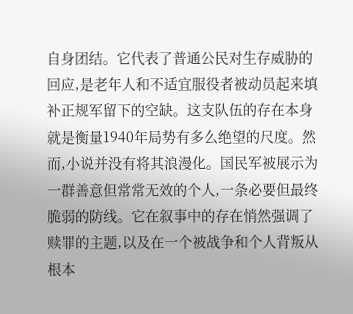自身团结。它代表了普通公民对生存威胁的回应,是老年人和不适宜服役者被动员起来填补正规军留下的空缺。这支队伍的存在本身就是衡量1940年局势有多么绝望的尺度。然而,小说并没有将其浪漫化。国民军被展示为一群善意但常常无效的个人,一条必要但最终脆弱的防线。它在叙事中的存在悄然强调了赎罪的主题,以及在一个被战争和个人背叛从根本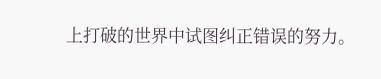上打破的世界中试图纠正错误的努力。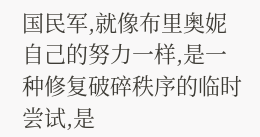国民军,就像布里奥妮自己的努力一样,是一种修复破碎秩序的临时尝试,是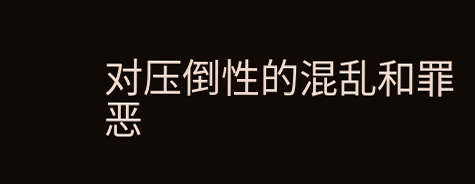对压倒性的混乱和罪恶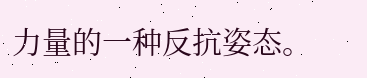力量的一种反抗姿态。